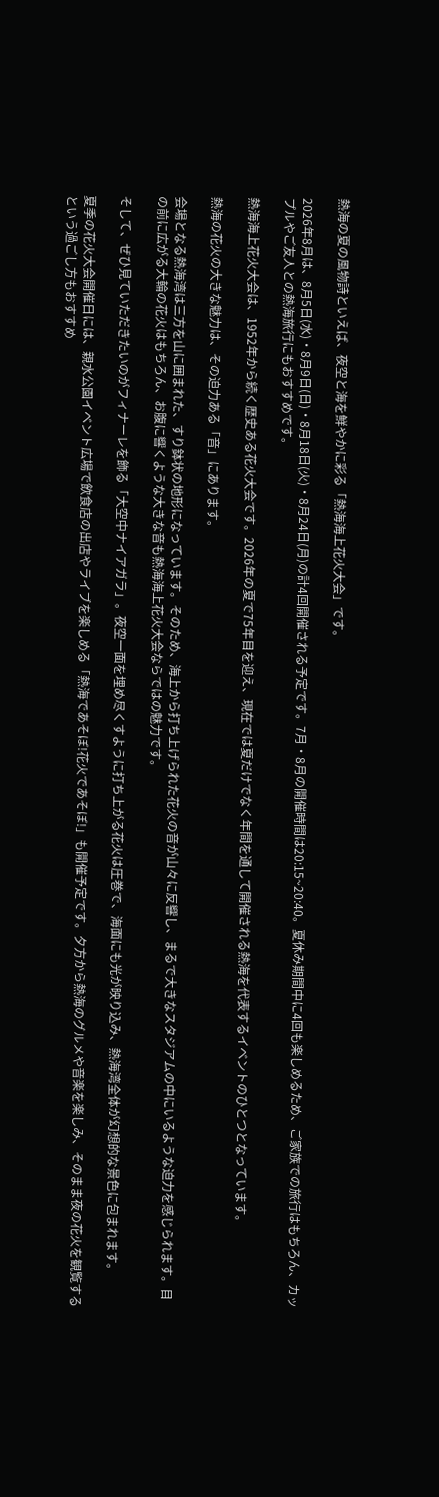熱海の夏の風物詩といえば、夜空と海を鮮やかに彩る「熱海海上花火大会」です。

2026年8月は、8月5日(水)・8月9日(日)・8月18日(火)・8月24日(月)の計4回開催される予定です。7月・8月の開催時間は20:15~20:40。夏休み期間中に4回も楽しめるため、ご家族での旅行はもちろん、カップルやご友人との熱海旅行にもおすすめです。

熱海海上花火大会は、1952年から続く歴史ある花火大会です。2026年の夏で75年目を迎え、現在では夏だけでなく年間を通して開催される熱海を代表するイベントのひとつとなっています。

熱海の花火の大きな魅力は、その迫力ある「音」にあります。

会場となる熱海湾は三方を山に囲まれた、すり鉢状の地形になっています。そのため、海上から打ち上げられた花火の音が山々に反響し、まるで大きなスタジアムの中にいるような迫力を感じられます。目の前に広がる大輪の花火はもちろん、お腹に響くような大きな音も熱海海上花火大会ならではの魅力です。

そして、ぜひ見ていただきたいのがフィナーレを飾る「大空中ナイアガラ」。夜空一面を埋め尽くすように打ち上がる花火は圧巻で、海面にも光が映り込み、熱海湾全体が幻想的な景色に包まれます。

夏季の花火大会開催日には、親水公園イベント広場で飲食店の出店やライブを楽しめる「熱海であそぼ!花火であそぼ!」も開催予定です。夕方から熱海のグルメや音楽を楽しみ、そのまま夜の花火を観覧するという過ごし方もおすすめ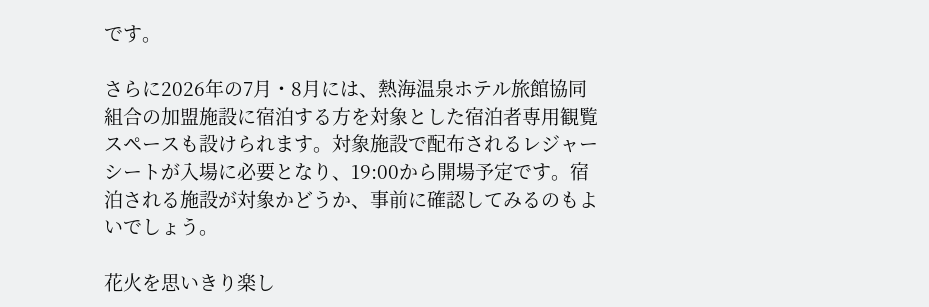です。

さらに2026年の7月・8月には、熱海温泉ホテル旅館協同組合の加盟施設に宿泊する方を対象とした宿泊者専用観覧スペースも設けられます。対象施設で配布されるレジャーシートが入場に必要となり、19:00から開場予定です。宿泊される施設が対象かどうか、事前に確認してみるのもよいでしょう。

花火を思いきり楽し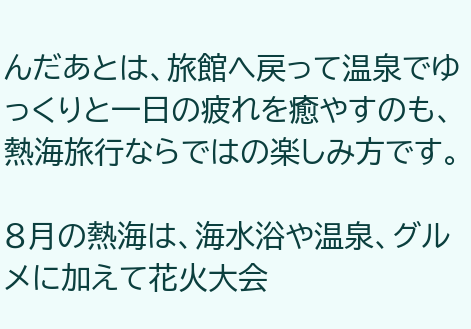んだあとは、旅館へ戻って温泉でゆっくりと一日の疲れを癒やすのも、熱海旅行ならではの楽しみ方です。

8月の熱海は、海水浴や温泉、グルメに加えて花火大会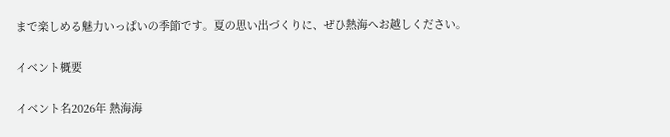まで楽しめる魅力いっぱいの季節です。夏の思い出づくりに、ぜひ熱海へお越しください。

イベント概要

イベント名2026年 熱海海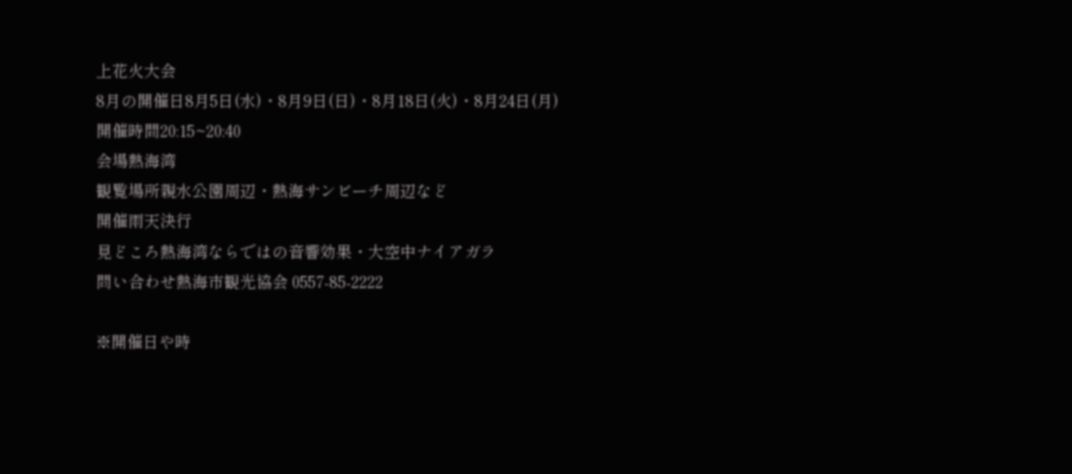上花火大会
8月の開催日8月5日(水)・8月9日(日)・8月18日(火)・8月24日(月)
開催時間20:15~20:40
会場熱海湾
観覧場所親水公園周辺・熱海サンビーチ周辺など
開催雨天決行
見どころ熱海湾ならではの音響効果・大空中ナイアガラ
問い合わせ熱海市観光協会 0557-85-2222

※開催日や時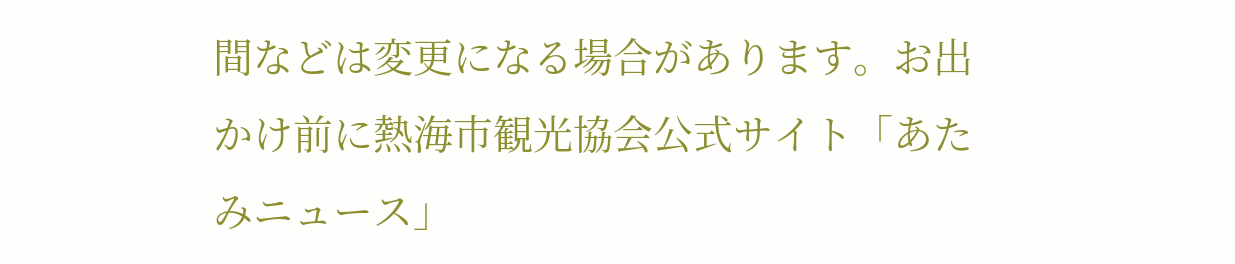間などは変更になる場合があります。お出かけ前に熱海市観光協会公式サイト「あたみニュース」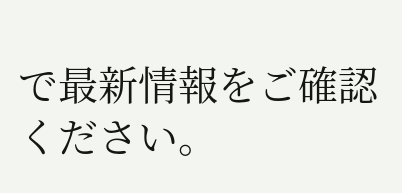で最新情報をご確認ください。